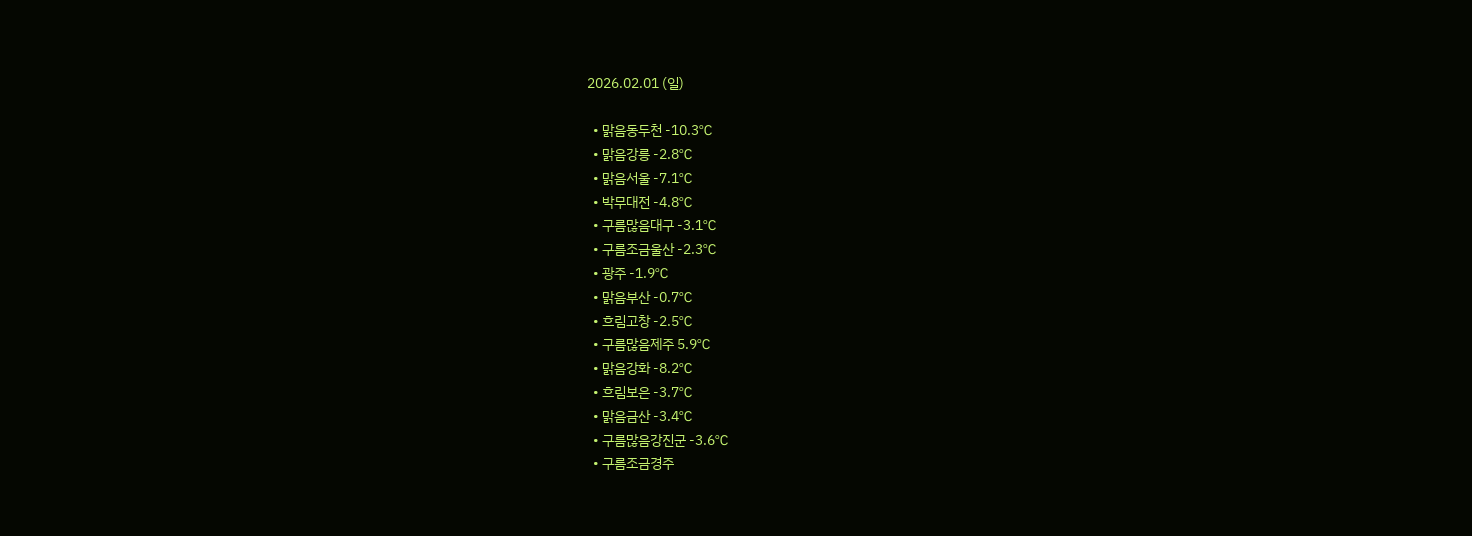2026.02.01 (일)

  • 맑음동두천 -10.3℃
  • 맑음강릉 -2.8℃
  • 맑음서울 -7.1℃
  • 박무대전 -4.8℃
  • 구름많음대구 -3.1℃
  • 구름조금울산 -2.3℃
  • 광주 -1.9℃
  • 맑음부산 -0.7℃
  • 흐림고창 -2.5℃
  • 구름많음제주 5.9℃
  • 맑음강화 -8.2℃
  • 흐림보은 -3.7℃
  • 맑음금산 -3.4℃
  • 구름많음강진군 -3.6℃
  • 구름조금경주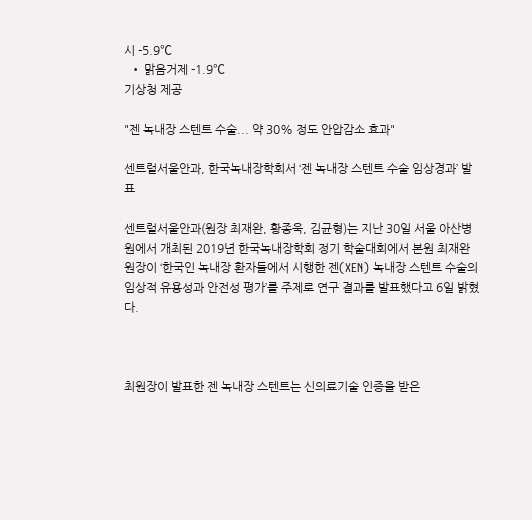시 -5.9℃
  • 맑음거제 -1.9℃
기상청 제공

"젠 녹내장 스텐트 수술... 약 30% 정도 안압감소 효과"

센트럴서울안과, 한국녹내장학회서 ‘젠 녹내장 스텐트 수술 임상경과’ 발표

센트럴서울안과(원장 최재완, 황종욱, 김균형)는 지난 30일 서울 아산병원에서 개최된 2019년 한국녹내장학회 정기 학술대회에서 본원 최재완 원장이 ‘한국인 녹내장 환자들에서 시행한 젠(XEN) 녹내장 스텐트 수술의 임상적 유용성과 안전성 평가’를 주제로 연구 결과를 발표했다고 6일 밝혔다.



최원장이 발표한 젠 녹내장 스텐트는 신의료기술 인증을 받은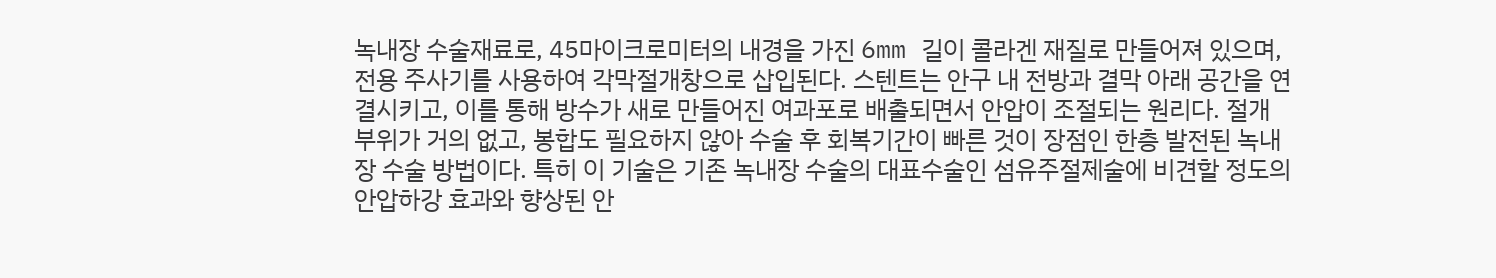녹내장 수술재료로, 45마이크로미터의 내경을 가진 6mm 길이 콜라겐 재질로 만들어져 있으며, 전용 주사기를 사용하여 각막절개창으로 삽입된다. 스텐트는 안구 내 전방과 결막 아래 공간을 연결시키고, 이를 통해 방수가 새로 만들어진 여과포로 배출되면서 안압이 조절되는 원리다. 절개 부위가 거의 없고, 봉합도 필요하지 않아 수술 후 회복기간이 빠른 것이 장점인 한층 발전된 녹내장 수술 방법이다. 특히 이 기술은 기존 녹내장 수술의 대표수술인 섬유주절제술에 비견할 정도의 안압하강 효과와 향상된 안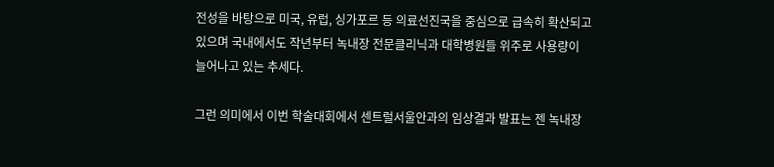전성을 바탕으로 미국, 유럽, 싱가포르 등 의료선진국을 중심으로 급속히 확산되고 있으며 국내에서도 작년부터 녹내장 전문클리닉과 대학병원들 위주로 사용량이 늘어나고 있는 추세다.

그런 의미에서 이번 학술대회에서 센트럴서울안과의 임상결과 발표는 젠 녹내장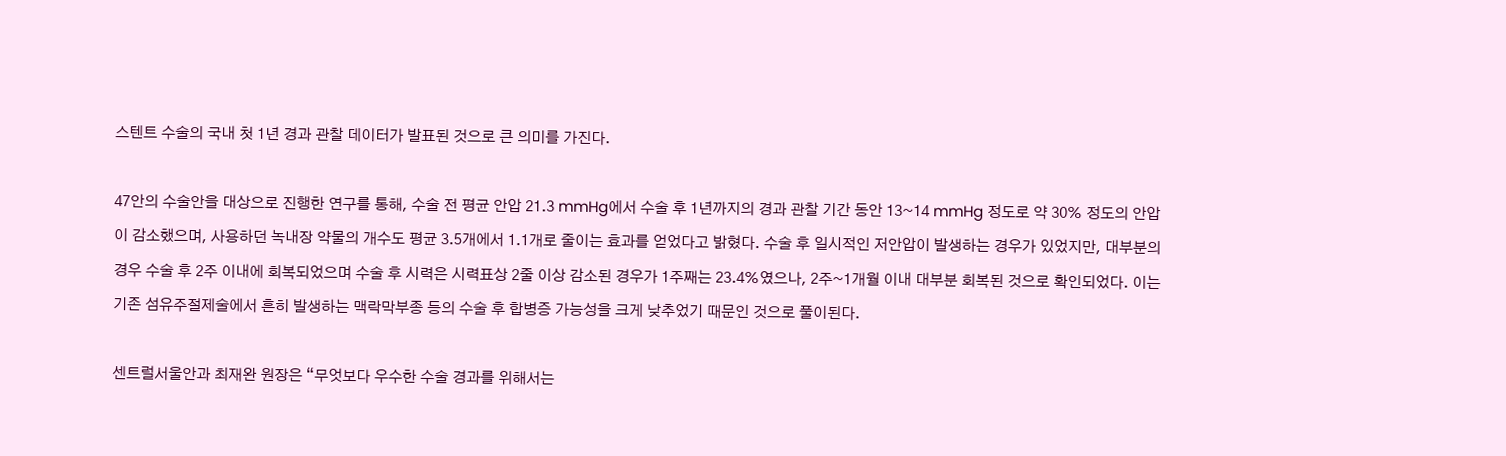스텐트 수술의 국내 첫 1년 경과 관찰 데이터가 발표된 것으로 큰 의미를 가진다.

47안의 수술안을 대상으로 진행한 연구를 통해, 수술 전 평균 안압 21.3 mmHg에서 수술 후 1년까지의 경과 관찰 기간 동안 13~14 mmHg 정도로 약 30% 정도의 안압이 감소했으며, 사용하던 녹내장 약물의 개수도 평균 3.5개에서 1.1개로 줄이는 효과를 얻었다고 밝혔다. 수술 후 일시적인 저안압이 발생하는 경우가 있었지만, 대부분의 경우 수술 후 2주 이내에 회복되었으며 수술 후 시력은 시력표상 2줄 이상 감소된 경우가 1주째는 23.4%였으나, 2주~1개월 이내 대부분 회복된 것으로 확인되었다. 이는 기존 섬유주절제술에서 흔히 발생하는 맥락막부종 등의 수술 후 합병증 가능성을 크게 낮추었기 때문인 것으로 풀이된다.

센트럴서울안과 최재완 원장은 “무엇보다 우수한 수술 경과를 위해서는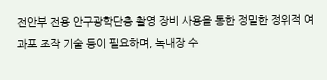전안부 전용 안구광학단층 촬영 장비 사용을 통한 정밀한 정위적 여과포 조작 기술 등이 필요하며, 녹내장 수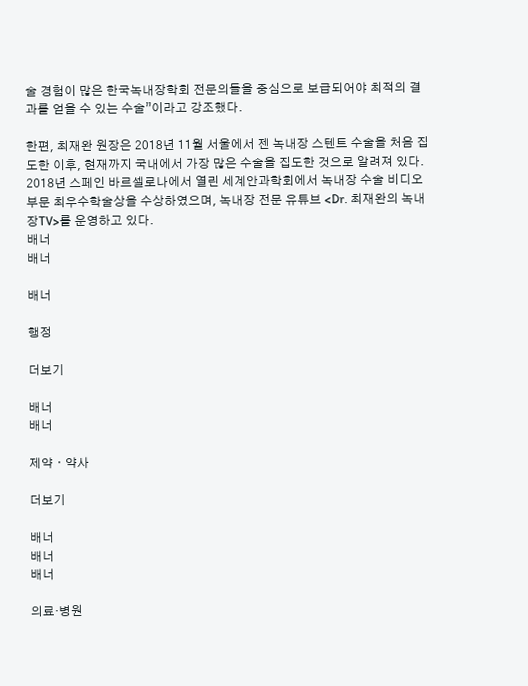술 경험이 많은 한국녹내장학회 전문의들을 중심으로 보급되어야 최적의 결과를 얻을 수 있는 수술”이라고 강조했다.

한편, 최재완 원장은 2018년 11월 서울에서 젠 녹내장 스텐트 수술을 처음 집도한 이후, 현재까지 국내에서 가장 많은 수술을 집도한 것으로 알려져 있다. 2018년 스페인 바르셀로나에서 열린 세계안과학회에서 녹내장 수술 비디오 부문 최우수학술상을 수상하였으며, 녹내장 전문 유튜브 <Dr. 최재완의 녹내장TV>를 운영하고 있다.
배너
배너

배너

행정

더보기

배너
배너

제약ㆍ약사

더보기

배너
배너
배너

의료·병원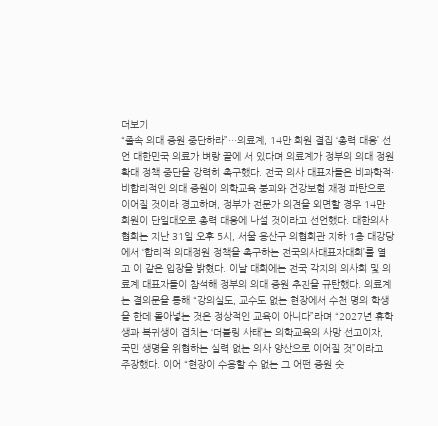더보기
“졸속 의대 증원 중단하라”…의료계, 14만 회원 결집 ‘총력 대응’ 선언 대한민국 의료가 벼랑 끝에 서 있다며 의료계가 정부의 의대 정원 확대 정책 중단을 강력히 촉구했다. 전국 의사 대표자들은 비과학적·비합리적인 의대 증원이 의학교육 붕괴와 건강보험 재정 파탄으로 이어질 것이라 경고하며, 정부가 전문가 의견을 외면할 경우 14만 회원이 단일대오로 총력 대응에 나설 것이라고 선언했다. 대한의사협회는 지난 31일 오후 5시, 서울 용산구 의협회관 지하 1층 대강당에서 ‘합리적 의대정원 정책을 촉구하는 전국의사대표자대회’를 열고 이 같은 입장을 밝혔다. 이날 대회에는 전국 각지의 의사회 및 의료계 대표자들이 참석해 정부의 의대 증원 추진을 규탄했다. 의료계는 결의문을 통해 “강의실도, 교수도 없는 현장에서 수천 명의 학생을 한데 몰아넣는 것은 정상적인 교육이 아니다”라며 “2027년 휴학생과 복귀생이 겹치는 ‘더블링 사태’는 의학교육의 사망 선고이자, 국민 생명을 위협하는 실력 없는 의사 양산으로 이어질 것”이라고 주장했다. 이어 “현장이 수용할 수 없는 그 어떤 증원 숫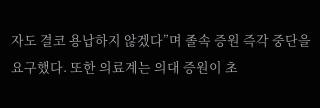자도 결코 용납하지 않겠다”며 졸속 증원 즉각 중단을 요구했다. 또한 의료계는 의대 증원이 초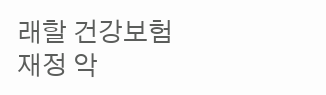래할 건강보험 재정 악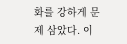화를 강하게 문제 삼았다. 이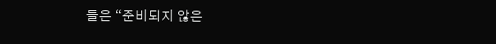들은 “준비되지 않은